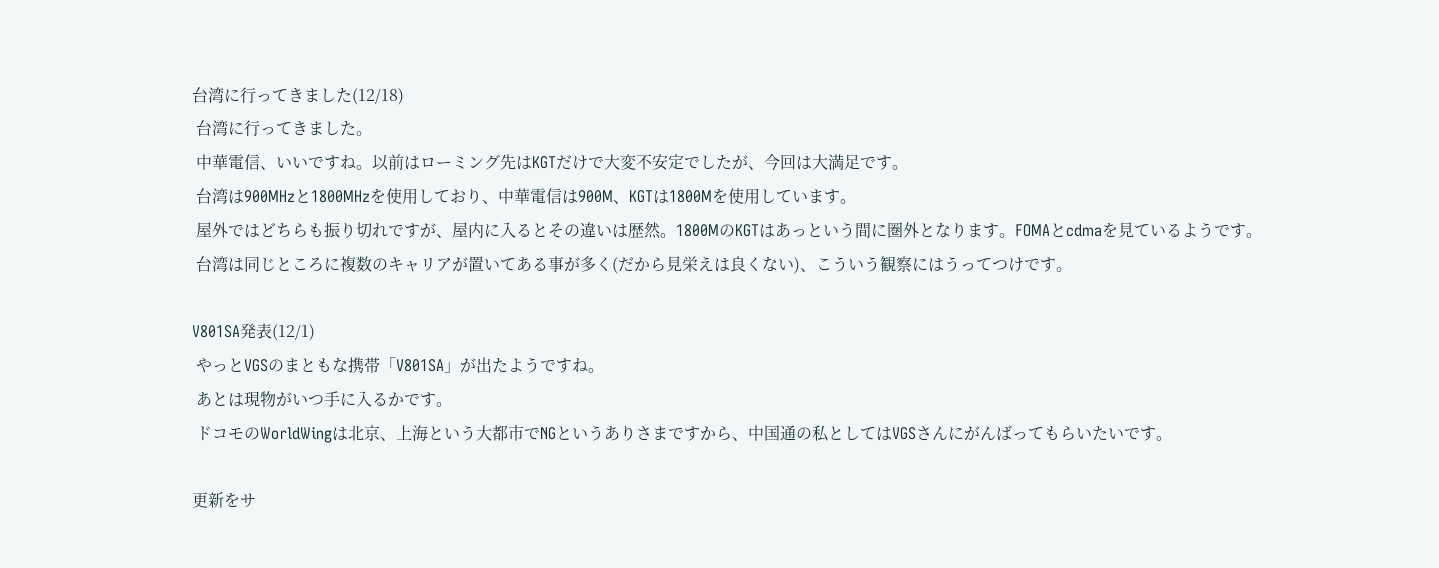台湾に行ってきました(12/18)
 台湾に行ってきました。
 中華電信、いいですね。以前はローミング先はKGTだけで大変不安定でしたが、今回は大満足です。
 台湾は900MHzと1800MHzを使用しており、中華電信は900M、KGTは1800Mを使用しています。
 屋外ではどちらも振り切れですが、屋内に入るとその違いは歴然。1800MのKGTはあっという間に圏外となります。FOMAとcdmaを見ているようです。
 台湾は同じところに複数のキャリアが置いてある事が多く(だから見栄えは良くない)、こういう観察にはうってつけです。

V801SA発表(12/1)
 やっとVGSのまともな携帯「V801SA」が出たようですね。
 あとは現物がいつ手に入るかです。
 ドコモのWorldWingは北京、上海という大都市でNGというありさまですから、中国通の私としてはVGSさんにがんばってもらいたいです。

更新をサ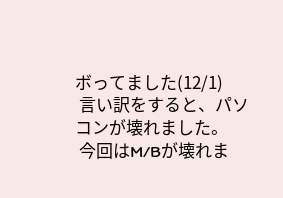ボってました(12/1)
 言い訳をすると、パソコンが壊れました。
 今回はM/Bが壊れま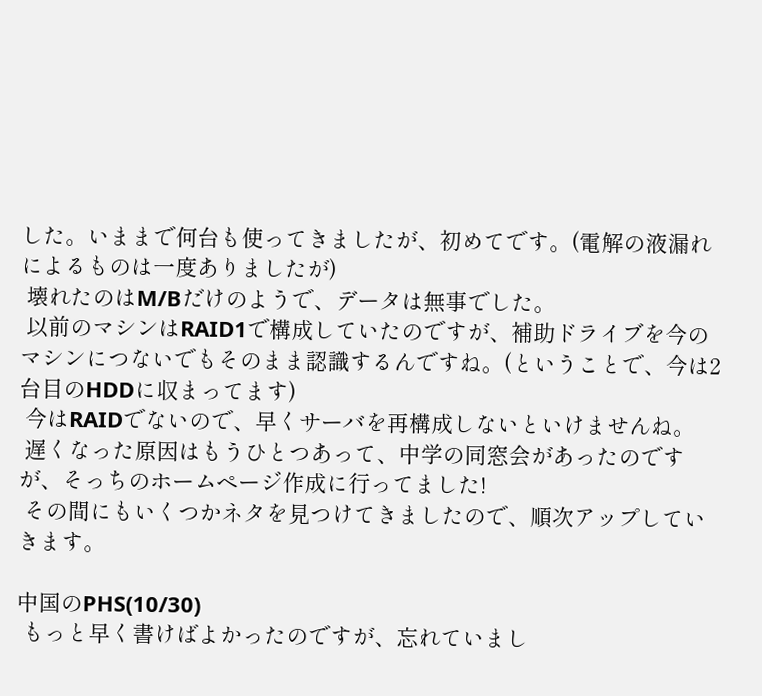した。いままで何台も使ってきましたが、初めてです。(電解の液漏れによるものは一度ありましたが)
 壊れたのはM/Bだけのようで、データは無事でした。
 以前のマシンはRAID1で構成していたのですが、補助ドライブを今のマシンにつないでもそのまま認識するんですね。(ということで、今は2台目のHDDに収まってます)
 今はRAIDでないので、早くサーバを再構成しないといけませんね。
 遅くなった原因はもうひとつあって、中学の同窓会があったのですが、そっちのホームページ作成に行ってました!
 その間にもいくつかネタを見つけてきましたので、順次アップしていきます。

中国のPHS(10/30)
 もっと早く書けばよかったのですが、忘れていまし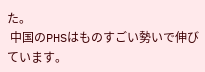た。
 中国のPHSはものすごい勢いで伸びています。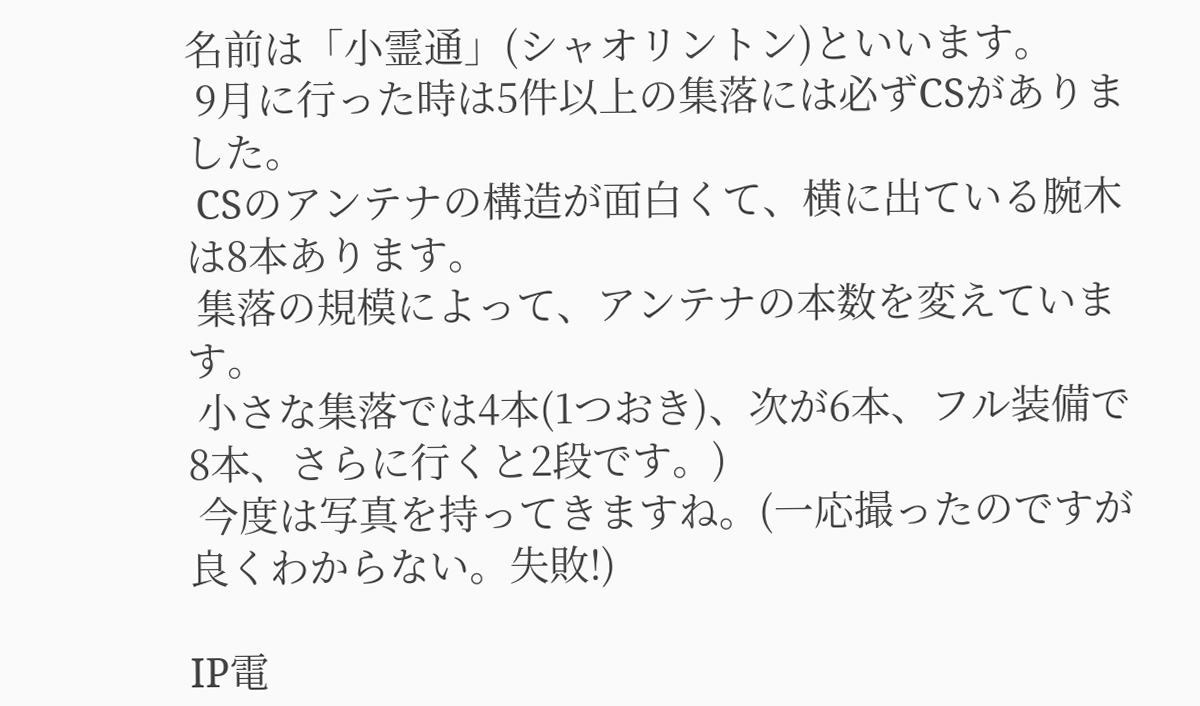名前は「小霊通」(シャオリントン)といいます。
 9月に行った時は5件以上の集落には必ずCSがありました。
 CSのアンテナの構造が面白くて、横に出ている腕木は8本あります。
 集落の規模によって、アンテナの本数を変えています。
 小さな集落では4本(1つおき)、次が6本、フル装備で8本、さらに行くと2段です。)
 今度は写真を持ってきますね。(一応撮ったのですが良くわからない。失敗!)

IP電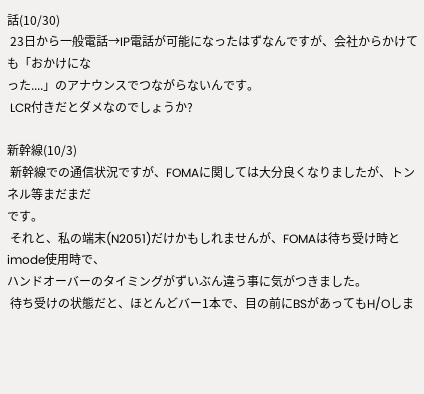話(10/30)
 23日から一般電話→IP電話が可能になったはずなんですが、会社からかけても「おかけにな
った....」のアナウンスでつながらないんです。
 LCR付きだとダメなのでしょうか?

新幹線(10/3)
 新幹線での通信状況ですが、FOMAに関しては大分良くなりましたが、トンネル等まだまだ
です。
 それと、私の端末(N2051)だけかもしれませんが、FOMAは待ち受け時とimode使用時で、
ハンドオーバーのタイミングがずいぶん違う事に気がつきました。
 待ち受けの状態だと、ほとんどバー1本で、目の前にBSがあってもH/Oしま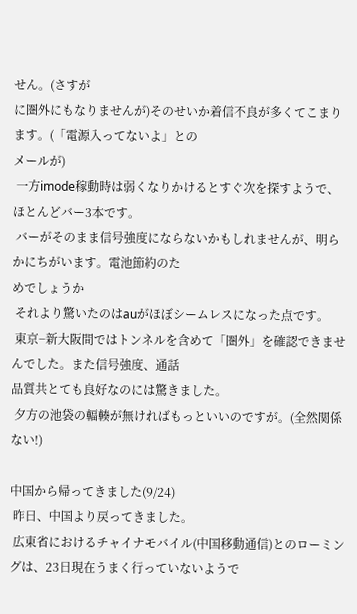せん。(さすが
に圏外にもなりませんが)そのせいか着信不良が多くてこまります。(「電源入ってないよ」との
メールが)
 一方imode稼動時は弱くなりかけるとすぐ次を探すようで、ほとんどバー3本です。
 バーがそのまま信号強度にならないかもしれませんが、明らかにちがいます。電池節約のた
めでしょうか
 それより驚いたのはauがほぼシームレスになった点です。
 東京−新大阪間ではトンネルを含めて「圏外」を確認できませんでした。また信号強度、通話
品質共とても良好なのには驚きました。
 夕方の池袋の輻輳が無ければもっといいのですが。(全然関係ない!)

中国から帰ってきました(9/24)
 昨日、中国より戻ってきました。
 広東省におけるチャイナモバイル(中国移動通信)とのローミングは、23日現在うまく行っていないようで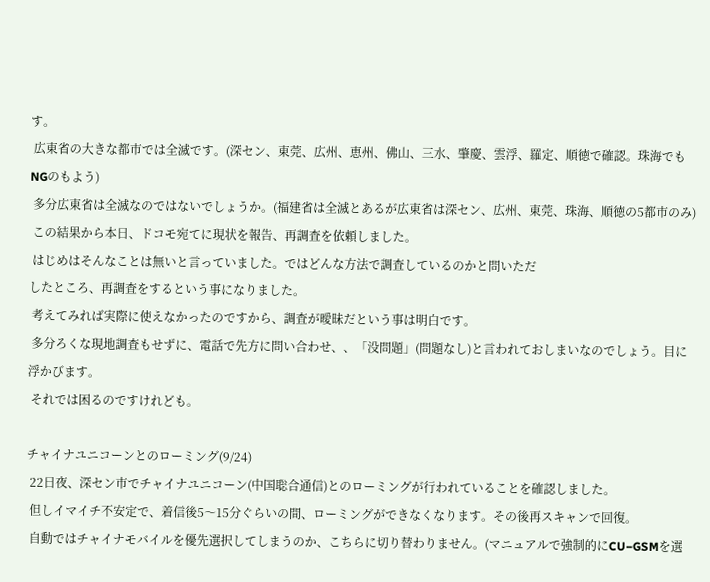す。
 広東省の大きな都市では全滅です。(深セン、東莞、広州、恵州、佛山、三水、肇慶、雲浮、羅定、順徳で確認。珠海でもNGのもよう)
 多分広東省は全滅なのではないでしょうか。(福建省は全滅とあるが広東省は深セン、広州、東莞、珠海、順徳の5都市のみ)
 この結果から本日、ドコモ宛てに現状を報告、再調査を依頼しました。
 はじめはそんなことは無いと言っていました。ではどんな方法で調査しているのかと問いただ
したところ、再調査をするという事になりました。
 考えてみれば実際に使えなかったのですから、調査が曖昧だという事は明白です。
 多分ろくな現地調査もせずに、電話で先方に問い合わせ、、「没問題」(問題なし)と言われておしまいなのでしょう。目に浮かびます。
 それでは困るのですけれども。

チャイナユニコーンとのローミング(9/24)
 22日夜、深セン市でチャイナユニコーン(中国聡合通信)とのローミングが行われていることを確認しました。
 但しイマイチ不安定で、着信後5〜15分ぐらいの間、ローミングができなくなります。その後再スキャンで回復。
 自動ではチャイナモバイルを優先選択してしまうのか、こちらに切り替わりません。(マニュアルで強制的にCU−GSMを選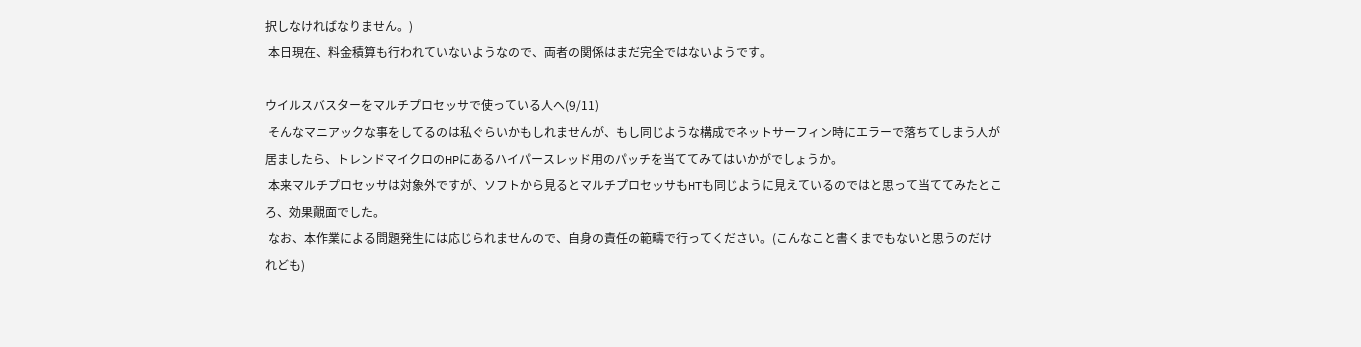択しなければなりません。)
 本日現在、料金積算も行われていないようなので、両者の関係はまだ完全ではないようです。

ウイルスバスターをマルチプロセッサで使っている人へ(9/11)
 そんなマニアックな事をしてるのは私ぐらいかもしれませんが、もし同じような構成でネットサーフィン時にエラーで落ちてしまう人が居ましたら、トレンドマイクロのHPにあるハイパースレッド用のパッチを当ててみてはいかがでしょうか。
 本来マルチプロセッサは対象外ですが、ソフトから見るとマルチプロセッサもHTも同じように見えているのではと思って当ててみたところ、効果覿面でした。
 なお、本作業による問題発生には応じられませんので、自身の責任の範疇で行ってください。(こんなこと書くまでもないと思うのだけれども)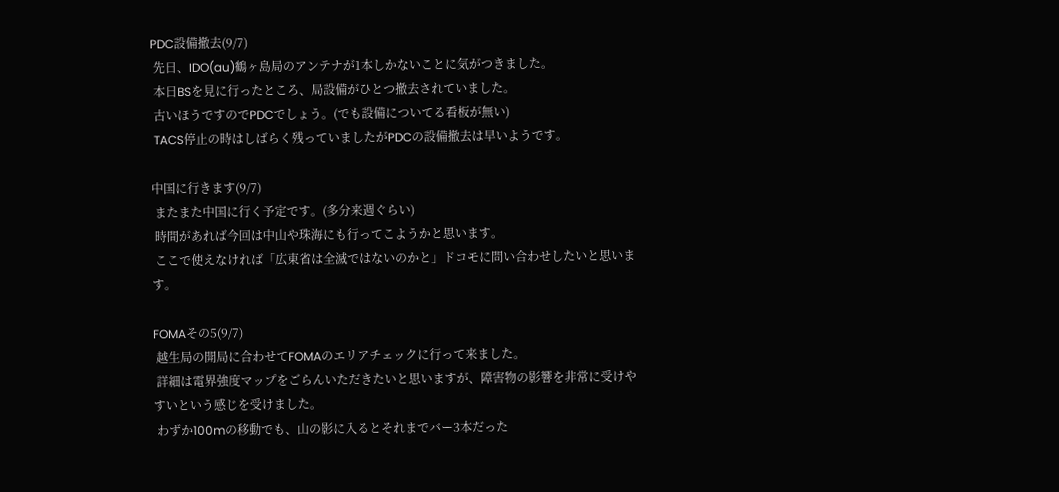PDC設備撤去(9/7)
 先日、IDO(au)鶴ヶ島局のアンテナが1本しかないことに気がつきました。
 本日BSを見に行ったところ、局設備がひとつ撤去されていました。
 古いほうですのでPDCでしょう。(でも設備についてる看板が無い)
 TACS停止の時はしばらく残っていましたがPDCの設備撤去は早いようです。

中国に行きます(9/7)
 またまた中国に行く予定です。(多分来週ぐらい)
 時間があれば今回は中山や珠海にも行ってこようかと思います。
 ここで使えなければ「広東省は全滅ではないのかと」ドコモに問い合わせしたいと思います。

FOMAその5(9/7)
 越生局の開局に合わせてFOMAのエリアチェックに行って来ました。
 詳細は電界強度マップをごらんいただきたいと思いますが、障害物の影響を非常に受けやすいという感じを受けました。
 わずか100mの移動でも、山の影に入るとそれまでバー3本だった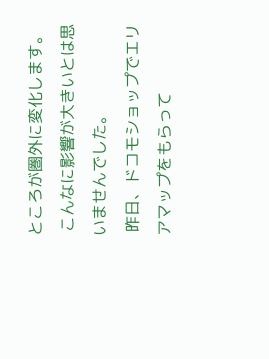ところが圏外に変化します。
 こんなに影響が大きいとは思いませんでした。
 昨日、ドコモショップでエリアマップをもらって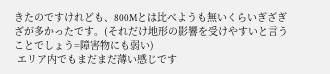きたのですけれども、800Mとは比べようも無いくらいぎざぎざが多かったです。(それだけ地形の影響を受けやすいと言うことでしょう=障害物にも弱い)
 エリア内でもまだまだ薄い感じです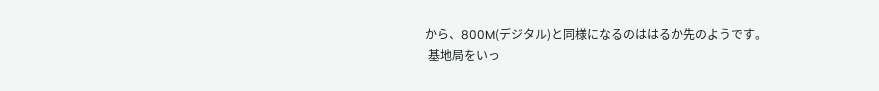から、800M(デジタル)と同様になるのははるか先のようです。
 基地局をいっ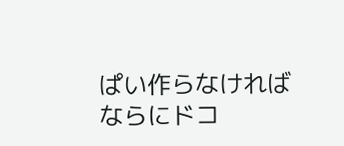ぱい作らなければならにドコ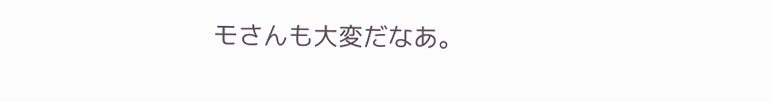モさんも大変だなあ。